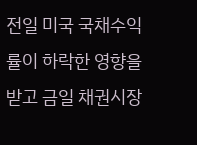전일 미국 국채수익률이 하락한 영향을 받고 금일 채권시장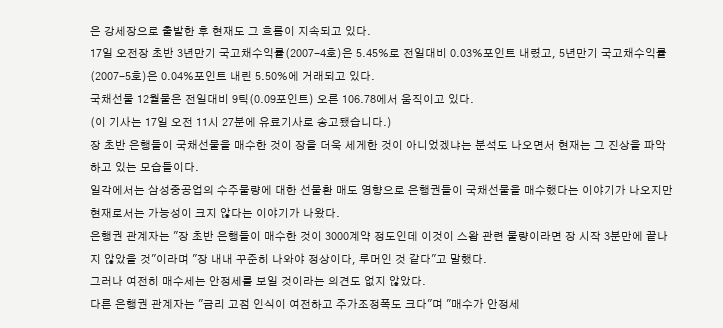은 강세장으로 출발한 후 현재도 그 흐름이 지속되고 있다.
17일 오전장 초반 3년만기 국고채수익률(2007-4호)은 5.45%로 전일대비 0.03%포인트 내렸고, 5년만기 국고채수익률(2007-5호)은 0.04%포인트 내린 5.50%에 거래되고 있다.
국채선물 12월물은 전일대비 9틱(0.09포인트) 오른 106.78에서 움직이고 있다.
(이 기사는 17일 오전 11시 27분에 유료기사로 송고됐습니다.)
장 초반 은행들이 국채선물을 매수한 것이 장을 더욱 세게한 것이 아니었겠냐는 분석도 나오면서 현재는 그 진상을 파악하고 있는 모습들이다.
일각에서는 삼성중공업의 수주물량에 대한 선물환 매도 영향으로 은행권들이 국채선물을 매수했다는 이야기가 나오지만 현재로서는 가능성이 크지 않다는 이야기가 나왔다.
은행권 관계자는 "장 초반 은행들이 매수한 것이 3000계약 정도인데 이것이 스왑 관련 물량이라면 장 시작 3분만에 끝나지 않았을 것"이라며 "장 내내 꾸준히 나와야 정상이다, 루머인 것 같다"고 말했다.
그러나 여전히 매수세는 안정세를 보일 것이라는 의견도 없지 않았다.
다른 은행권 관계자는 "금리 고점 인식이 여전하고 주가조정폭도 크다"며 "매수가 안정세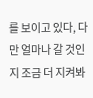를 보이고 있다, 다만 얼마나 갈 것인지 조금 더 지켜봐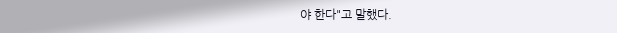야 한다"고 말했다.